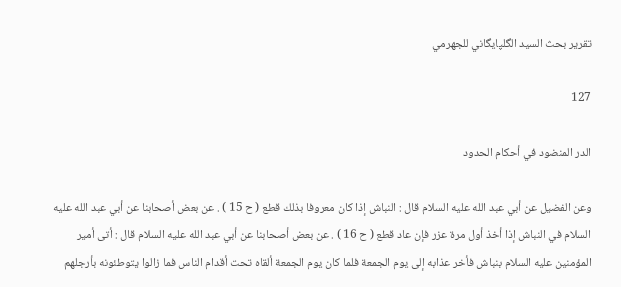تقرير بحث السيد الگلپايگاني للجهرمي

127

الدر المنضود في أحكام الحدود

وعن الفضيل عن أبي عبد الله عليه السلام قال : النباش إذا كان معروفا بذلك قطع ( ح 15 ) . عن بعض أصحابنا عن أبي عبد الله عليه السلام في النباش إذا أخذ أول مرة عزر فإن عاد قطع ( ح 16 ) . عن بعض أصحابنا عن أبي عبد الله عليه السلام قال : أتى أمير المؤمنين عليه السلام بنباش فأخر عذابه إلى يوم الجمعة فلما كان يوم الجمعة ألقاه تحت أقدام الناس فما زالوا يتوطئونه بأرجلهم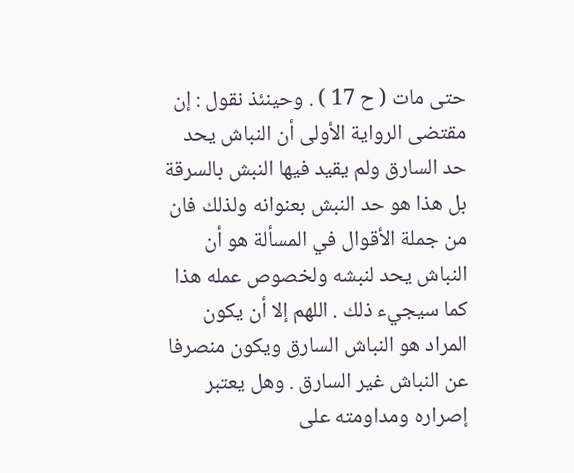حتى مات ( ح 17 ) . وحينئذ نقول : إن مقتضى الرواية الأولى أن النباش يحد حد السارق ولم يقيد فيها النبش بالسرقة بل هذا هو حد النبش بعنوانه ولذلك فان من جملة الأقوال في المسألة هو أن النباش يحد لنبشه ولخصوص عمله هذا كما سيجيء ذلك . اللهم إلا أن يكون المراد هو النباش السارق ويكون منصرفا عن النباش غير السارق . وهل يعتبر إصراره ومداومته على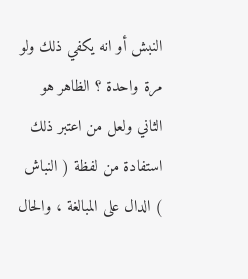النبش أو انه يكفي ذلك ولو مرة واحدة ؟ الظاهر هو الثاني ولعل من اعتبر ذلك استفادة من لفظة ( النباش ) الدال على المبالغة ، والحال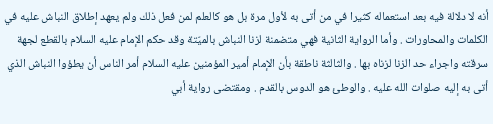أنه لا دلالة فيه بعد استعماله كثيرا في من أتى به لأول مرة بل هو كالعلم لمن فعل ذلك ولم يعهد إطلاق النباش عليه في الكلمات والمحاورات . وأما الرواية الثانية فهي متضمنة لزنا النباش بالميّتة وقد حكم الإمام عليه السلام بالقطع لجهة سرقته واجراء حد الزنا لزناه بها . والثالثة ناطقة بأن الإمام أمير المؤمنين عليه السلام أمر الناس أن يطؤوا النباش الذي أتى به إليه صلوات الله عليه . والوطئ هو الدوس بالقدم . ومقتضى رواية أبي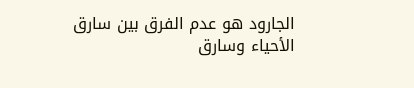الجارود هو عدم الفرق بين سارق الأحياء وسارق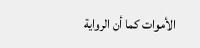الأموات كما أن الرواية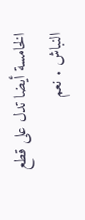الخامسة أيضا تدل على قطع النباش . نعم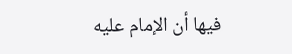فيها أن الإمام عليه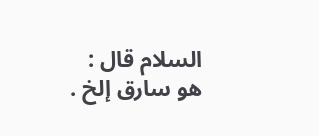السلام قال : هو سارق إلخ .